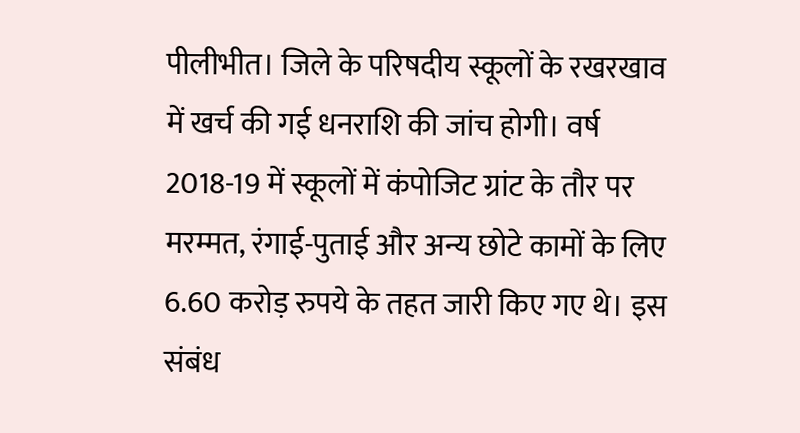पीलीभीत। जिले के परिषदीय स्कूलों के रखरखाव में खर्च की गई धनराशि की जांच होगी। वर्ष 2018-19 में स्कूलों में कंपोजिट ग्रांट के तौर पर मरम्मत, रंगाई-पुताई और अन्य छोटे कामों के लिए 6.60 करोड़ रुपये के तहत जारी किए गए थे। इस संबंध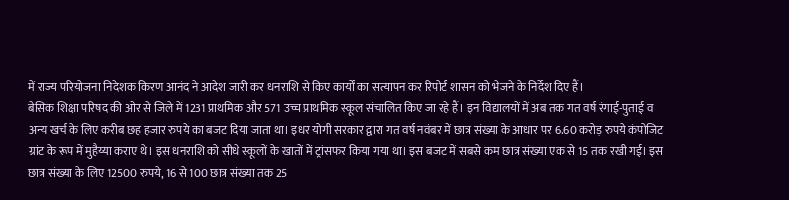में राज्य परियोजना निदेशक किरण आनंद ने आदेश जारी कर धनराशि से किए कार्यों का सत्यापन कर रिपोर्ट शासन को भेजने के निर्देश दिए हैं।
बेसिक शिक्षा परिषद की ओर से जिले में 1231 प्राथमिक और 571 उच्च प्राथमिक स्कूल संचालित किए जा रहे हैं। इन विद्यालयों में अब तक गत वर्ष रंगाई-पुताई व अन्य खर्च के लिए करीब छह हजार रुपये का बजट दिया जाता था। इधर योगी सरकार द्वारा गत वर्ष नवंबर में छात्र संख्या के आधार पर 6.60 करोड़ रुपये कंपोजिट ग्रांट के रूप में मुहैय्या कराए थे। इस धनराशि को सीधे स्कूलों के खातों में ट्रांसफर किया गया था। इस बजट में सबसे कम छात्र संख्या एक से 15 तक रखी गई। इस छात्र संख्या के लिए 12500 रुपये, 16 से 100 छात्र संख्या तक 25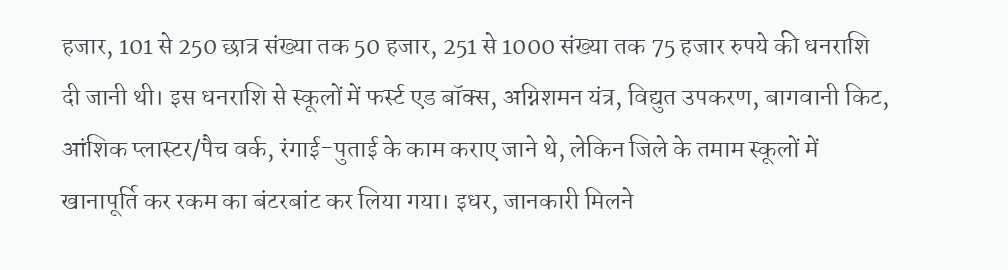हजार, 101 से 250 छात्र संख्या तक 50 हजार, 251 से 1000 संख्या तक 75 हजार रुपये की धनराशि दी जानी थी। इस धनराशि से स्कूलों में फर्स्ट एड बॉक्स, अग्निशमन यंत्र, विद्युत उपकरण, बागवानी किट, आंशिक प्लास्टर/पैच वर्क, रंगाई-पुताई के काम कराए जाने थे, लेकिन जिले के तमाम स्कूलों में खानापूर्ति कर रकम का बंटरबांट कर लिया गया। इधर, जानकारी मिलने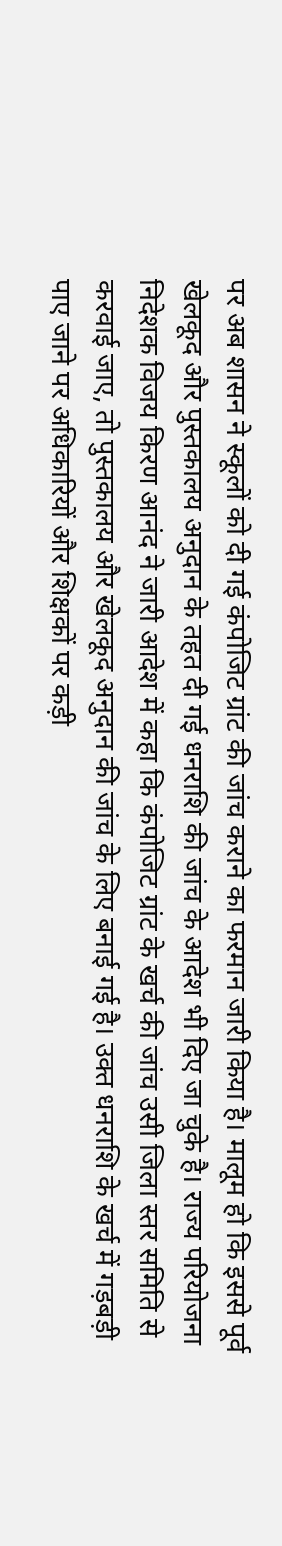पर अब शासन ने स्कूलों को दी गई कंपोजिट ग्रांट की जांच कराने का फरमान जारी किया है। मालूम हो कि इससे पूर्व खेलकूद और पुस्तकालय अनुदान के तहत दी गई धनराशि की जांच के आदेश भी दिए जा चुके है। राज्य परियोजना निदेशक विजय किरण आनंद ने जारी आदेश में कहा कि कंपोजिट ग्रांट के खर्च की जांच उसी जिला स्तर समिति से करवाई जाए, तो पुस्तकालय और खेलकूद अनुदान की जांच के लिए बनाई गई है। उक्त धनराशि के खर्च में गड़बड़ी पाए जाने पर अधिकारियों और शिक्षकों पर कड़ी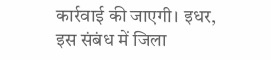कार्रवाई की जाएगी। इधर, इस संबंध में जिला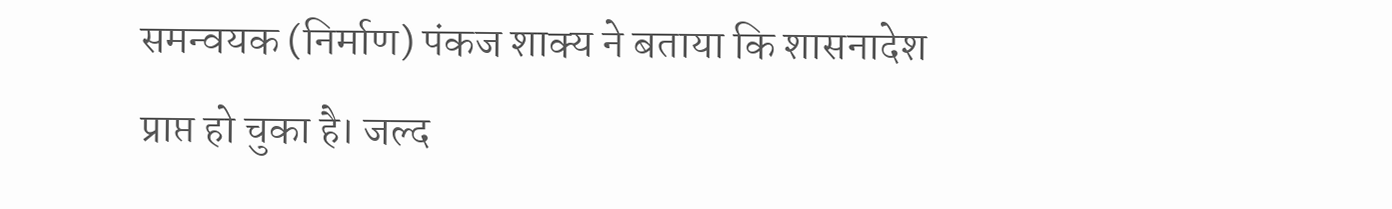समन्वयक (निर्माण) पंकज शाक्य ने बताया कि शासनादेश प्राप्त हो चुका है। जल्द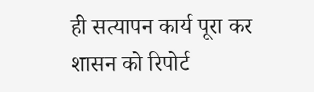ही सत्यापन कार्य पूरा कर शासन को रिपोर्ट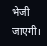भेजी जाएगी।